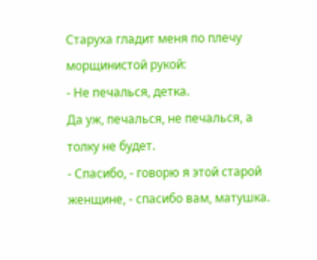Старуха гладит меня по плечу морщинистой рукой:
- Не печалься, детка.
Да уж, печалься, не печалься, а толку не будет.
- Спасибо, - говорю я этой старой женщине, - спасибо вам, матушка.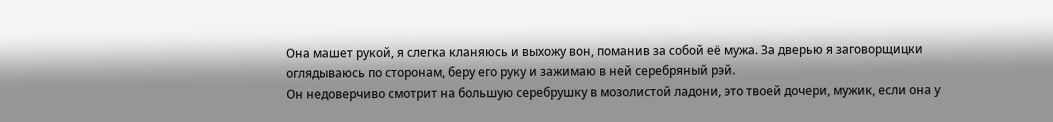Она машет рукой, я слегка кланяюсь и выхожу вон, поманив за собой её мужа. За дверью я заговорщицки оглядываюсь по сторонам, беру его руку и зажимаю в ней серебряный рэй.
Он недоверчиво смотрит на большую серебрушку в мозолистой ладони, это твоей дочери, мужик, если она у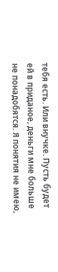тебя есть. Или внучке. Пусть будет ей в приданое, деньги мне больше не понадобятся. Я понятия не имею,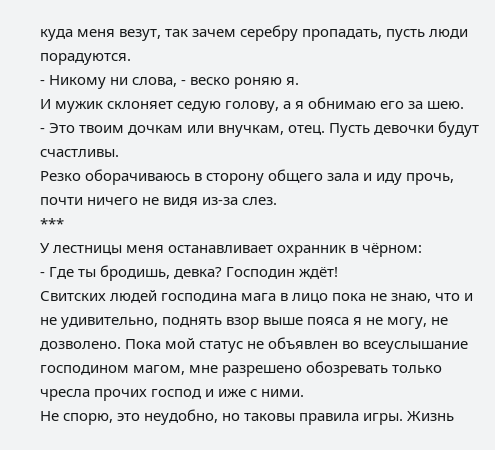куда меня везут, так зачем серебру пропадать, пусть люди порадуются.
- Никому ни слова, - веско роняю я.
И мужик склоняет седую голову, а я обнимаю его за шею.
- Это твоим дочкам или внучкам, отец. Пусть девочки будут счастливы.
Резко оборачиваюсь в сторону общего зала и иду прочь, почти ничего не видя из-за слез.
***
У лестницы меня останавливает охранник в чёрном:
- Где ты бродишь, девка? Господин ждёт!
Свитских людей господина мага в лицо пока не знаю, что и не удивительно, поднять взор выше пояса я не могу, не дозволено. Пока мой статус не объявлен во всеуслышание господином магом, мне разрешено обозревать только чресла прочих господ и иже с ними.
Не спорю, это неудобно, но таковы правила игры. Жизнь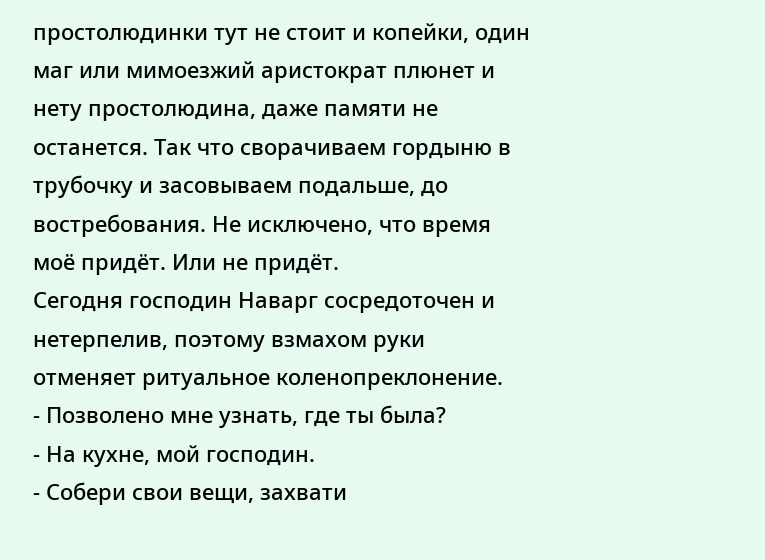простолюдинки тут не стоит и копейки, один маг или мимоезжий аристократ плюнет и нету простолюдина, даже памяти не останется. Так что сворачиваем гордыню в трубочку и засовываем подальше, до востребования. Не исключено, что время моё придёт. Или не придёт.
Сегодня господин Наварг сосредоточен и нетерпелив, поэтому взмахом руки отменяет ритуальное коленопреклонение.
- Позволено мне узнать, где ты была?
- На кухне, мой господин.
- Собери свои вещи, захвати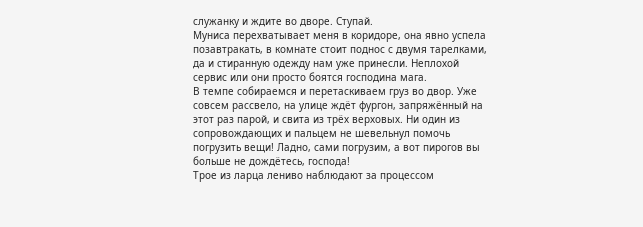служанку и ждите во дворе. Ступай.
Муниса перехватывает меня в коридоре, она явно успела позавтракать, в комнате стоит поднос с двумя тарелками, да и стиранную одежду нам уже принесли. Неплохой сервис или они просто боятся господина мага.
В темпе собираемся и перетаскиваем груз во двор. Уже совсем рассвело, на улице ждёт фургон, запряжённый на этот раз парой, и свита из трёх верховых. Ни один из сопровождающих и пальцем не шевельнул помочь погрузить вещи! Ладно, сами погрузим, а вот пирогов вы больше не дождётесь, господа!
Трое из ларца лениво наблюдают за процессом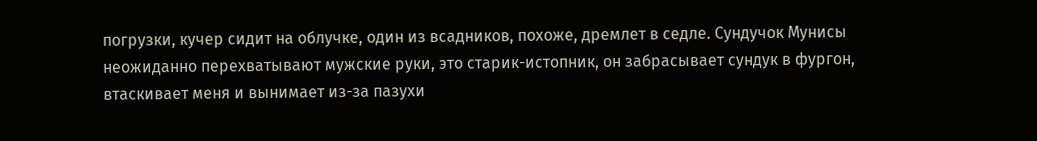погрузки, кучер сидит на облучке, один из всадников, похоже, дремлет в седле. Сундучок Мунисы неожиданно перехватывают мужские руки, это старик-истопник, он забрасывает сундук в фургон, втаскивает меня и вынимает из-за пазухи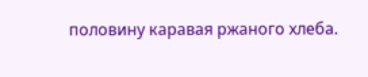половину каравая ржаного хлеба.